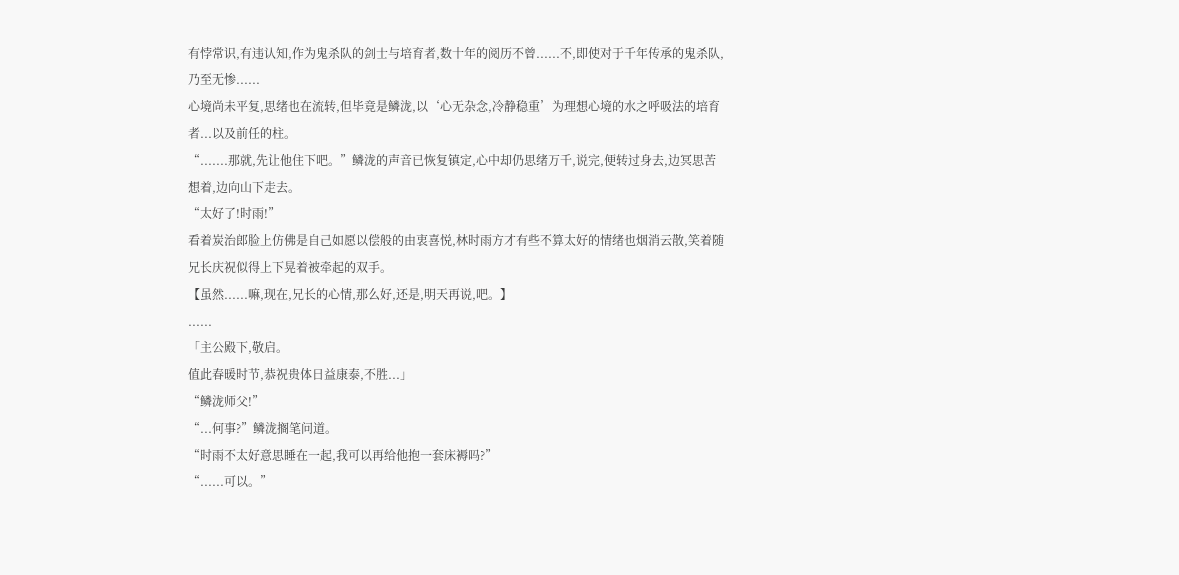有悖常识,有违认知,作为鬼杀队的剑士与培育者,数十年的阅历不曾......不,即使对于千年传承的鬼杀队,乃至无惨......
心境尚未平复,思绪也在流转,但毕竟是鳞泷,以‘心无杂念,冷静稳重’为理想心境的水之呼吸法的培育者...以及前任的柱。
“.......那就,先让他住下吧。”鳞泷的声音已恢复镇定,心中却仍思绪万千,说完,便转过身去,边冥思苦想着,边向山下走去。
“太好了!时雨!”
看着炭治郎脸上仿佛是自己如愿以偿般的由衷喜悦,林时雨方才有些不算太好的情绪也烟消云散,笑着随兄长庆祝似得上下晃着被牵起的双手。
【虽然......嘛,现在,兄长的心情,那么好,还是,明天再说,吧。】
......
「主公殿下,敬启。
值此春暖时节,恭祝贵体日益康泰,不胜...」
“鳞泷师父!”
“...何事?”鳞泷搁笔问道。
“时雨不太好意思睡在一起,我可以再给他抱一套床褥吗?”
“......可以。”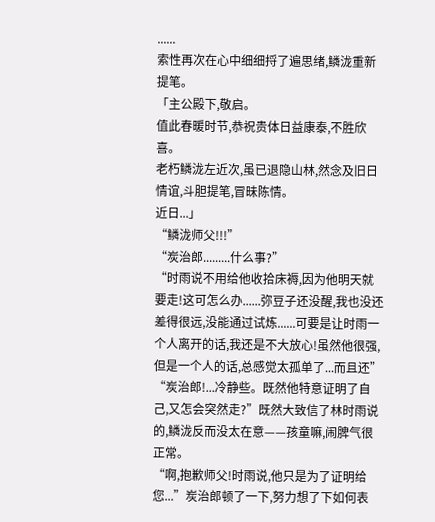......
索性再次在心中细细捋了遍思绪,鳞泷重新提笔。
「主公殿下,敬启。
值此春暖时节,恭祝贵体日益康泰,不胜欣喜。
老朽鳞泷左近次,虽已退隐山林,然念及旧日情谊,斗胆提笔,冒昧陈情。
近日...」
“鳞泷师父!!!”
“炭治郎.........什么事?”
“时雨说不用给他收拾床褥,因为他明天就要走!这可怎么办......弥豆子还没醒,我也没还差得很远,没能通过试炼......可要是让时雨一个人离开的话,我还是不大放心!虽然他很强,但是一个人的话,总感觉太孤单了...而且还”
“炭治郎!...冷静些。既然他特意证明了自己,又怎会突然走?”既然大致信了林时雨说的,鳞泷反而没太在意——孩童嘛,闹脾气很正常。
“啊,抱歉师父!时雨说,他只是为了证明给您...”炭治郎顿了一下,努力想了下如何表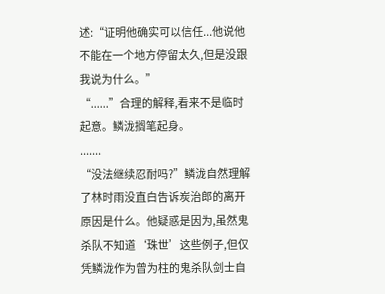述:“证明他确实可以信任...他说他不能在一个地方停留太久,但是没跟我说为什么。”
“......”合理的解释,看来不是临时起意。鳞泷搁笔起身。
.......
“没法继续忍耐吗?”鳞泷自然理解了林时雨没直白告诉炭治郎的离开原因是什么。他疑惑是因为,虽然鬼杀队不知道‘珠世’这些例子,但仅凭鳞泷作为曾为柱的鬼杀队剑士自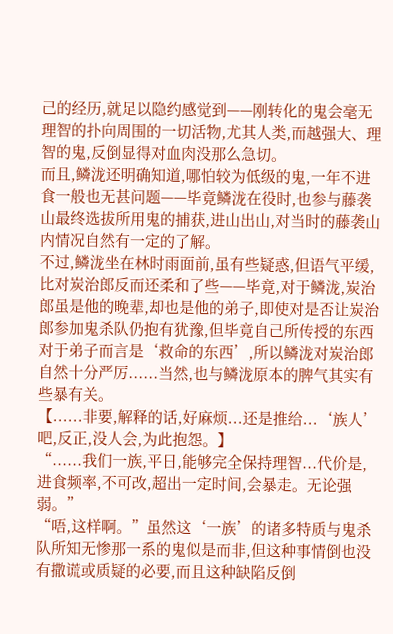己的经历,就足以隐约感觉到——刚转化的鬼会毫无理智的扑向周围的一切活物,尤其人类,而越强大、理智的鬼,反倒显得对血肉没那么急切。
而且,鳞泷还明确知道,哪怕较为低级的鬼,一年不进食一般也无甚问题——毕竟鳞泷在役时,也参与藤袭山最终选拔所用鬼的捕获,进山出山,对当时的藤袭山内情况自然有一定的了解。
不过,鳞泷坐在林时雨面前,虽有些疑惑,但语气平缓,比对炭治郎反而还柔和了些——毕竟,对于鳞泷,炭治郎虽是他的晚辈,却也是他的弟子,即使对是否让炭治郎参加鬼杀队仍抱有犹豫,但毕竟自己所传授的东西对于弟子而言是‘救命的东西’,所以鳞泷对炭治郎自然十分严厉......当然,也与鳞泷原本的脾气其实有些暴有关。
【......非要,解释的话,好麻烦...还是推给...‘族人’吧,反正,没人会,为此抱怨。】
“......我们一族,平日,能够完全保持理智...代价是,进食频率,不可改,超出一定时间,会暴走。无论强弱。”
“唔,这样啊。”虽然这‘一族’的诸多特质与鬼杀队所知无惨那一系的鬼似是而非,但这种事情倒也没有撒谎或质疑的必要,而且这种缺陷反倒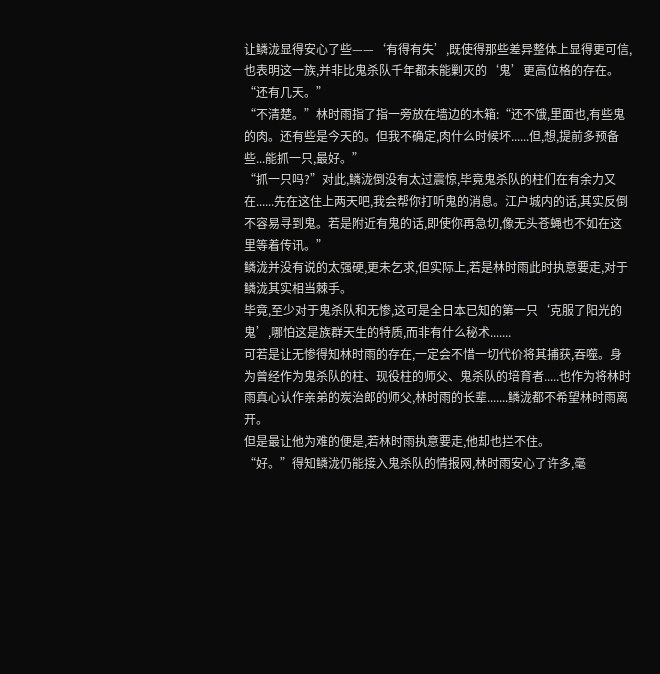让鳞泷显得安心了些——‘有得有失’,既使得那些差异整体上显得更可信,也表明这一族,并非比鬼杀队千年都未能剿灭的‘鬼’更高位格的存在。
“还有几天。”
“不清楚。”林时雨指了指一旁放在墙边的木箱:“还不饿,里面也,有些鬼的肉。还有些是今天的。但我不确定,肉什么时候坏......但,想,提前多预备些...能抓一只,最好。”
“抓一只吗?”对此,鳞泷倒没有太过震惊,毕竟鬼杀队的柱们在有余力又在......先在这住上两天吧,我会帮你打听鬼的消息。江户城内的话,其实反倒不容易寻到鬼。若是附近有鬼的话,即使你再急切,像无头苍蝇也不如在这里等着传讯。”
鳞泷并没有说的太强硬,更未乞求,但实际上,若是林时雨此时执意要走,对于鳞泷其实相当棘手。
毕竟,至少对于鬼杀队和无惨,这可是全日本已知的第一只‘克服了阳光的鬼’,哪怕这是族群天生的特质,而非有什么秘术.......
可若是让无惨得知林时雨的存在,一定会不惜一切代价将其捕获,吞噬。身为曾经作为鬼杀队的柱、现役柱的师父、鬼杀队的培育者.....也作为将林时雨真心认作亲弟的炭治郎的师父,林时雨的长辈.......鳞泷都不希望林时雨离开。
但是最让他为难的便是,若林时雨执意要走,他却也拦不住。
“好。”得知鳞泷仍能接入鬼杀队的情报网,林时雨安心了许多,毫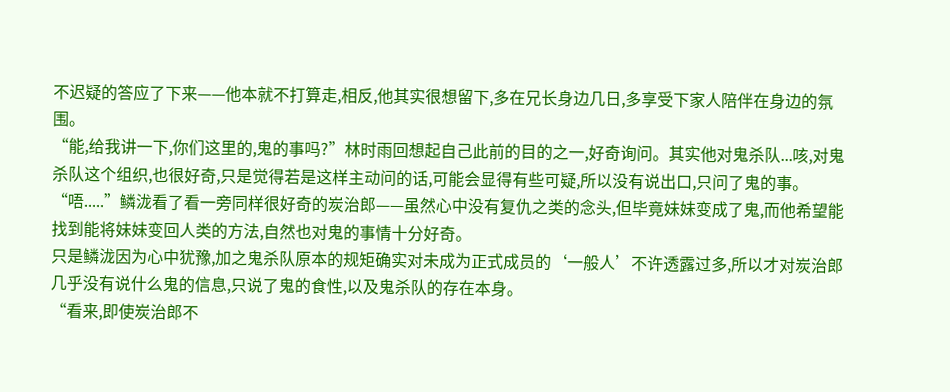不迟疑的答应了下来——他本就不打算走,相反,他其实很想留下,多在兄长身边几日,多享受下家人陪伴在身边的氛围。
“能,给我讲一下,你们这里的,鬼的事吗?”林时雨回想起自己此前的目的之一,好奇询问。其实他对鬼杀队...咳,对鬼杀队这个组织,也很好奇,只是觉得若是这样主动问的话,可能会显得有些可疑,所以没有说出口,只问了鬼的事。
“唔.....”鳞泷看了看一旁同样很好奇的炭治郎——虽然心中没有复仇之类的念头,但毕竟妹妹变成了鬼,而他希望能找到能将妹妹变回人类的方法,自然也对鬼的事情十分好奇。
只是鳞泷因为心中犹豫,加之鬼杀队原本的规矩确实对未成为正式成员的‘一般人’不许透露过多,所以才对炭治郎几乎没有说什么鬼的信息,只说了鬼的食性,以及鬼杀队的存在本身。
“看来,即使炭治郎不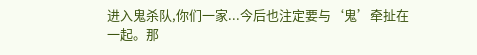进入鬼杀队,你们一家...今后也注定要与‘鬼’牵扯在一起。那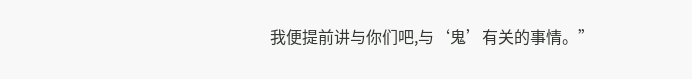我便提前讲与你们吧,与‘鬼’有关的事情。”